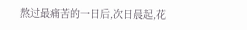熬过最痛苦的一日后,次日晨起,花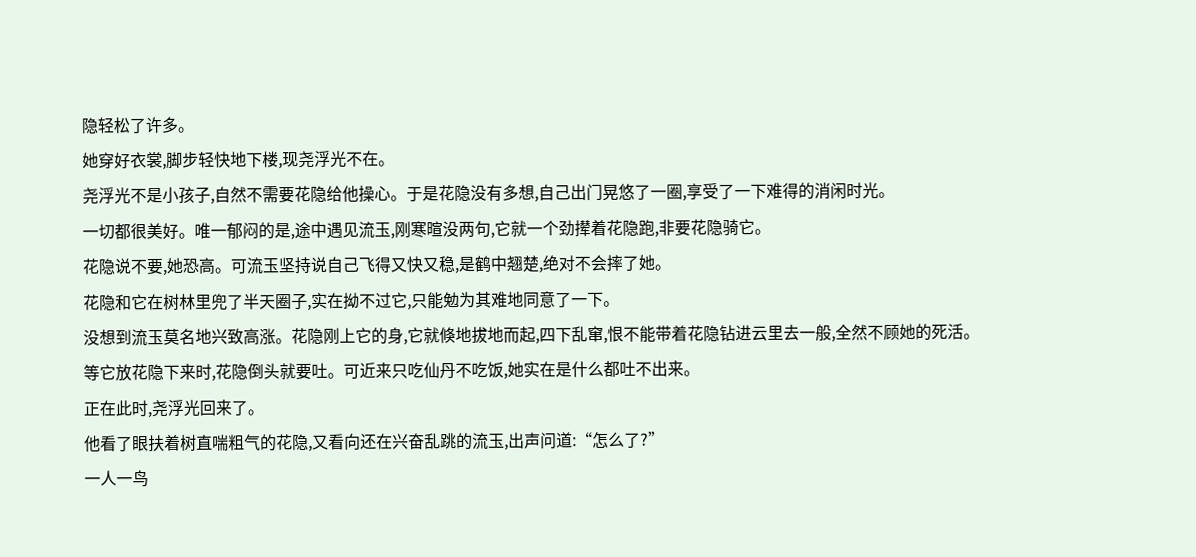隐轻松了许多。
她穿好衣裳,脚步轻快地下楼,现尧浮光不在。
尧浮光不是小孩子,自然不需要花隐给他操心。于是花隐没有多想,自己出门晃悠了一圈,享受了一下难得的消闲时光。
一切都很美好。唯一郁闷的是,途中遇见流玉,刚寒暄没两句,它就一个劲撵着花隐跑,非要花隐骑它。
花隐说不要,她恐高。可流玉坚持说自己飞得又快又稳,是鹤中翘楚,绝对不会摔了她。
花隐和它在树林里兜了半天圈子,实在拗不过它,只能勉为其难地同意了一下。
没想到流玉莫名地兴致高涨。花隐刚上它的身,它就倏地拔地而起,四下乱窜,恨不能带着花隐钻进云里去一般,全然不顾她的死活。
等它放花隐下来时,花隐倒头就要吐。可近来只吃仙丹不吃饭,她实在是什么都吐不出来。
正在此时,尧浮光回来了。
他看了眼扶着树直喘粗气的花隐,又看向还在兴奋乱跳的流玉,出声问道:“怎么了?”
一人一鸟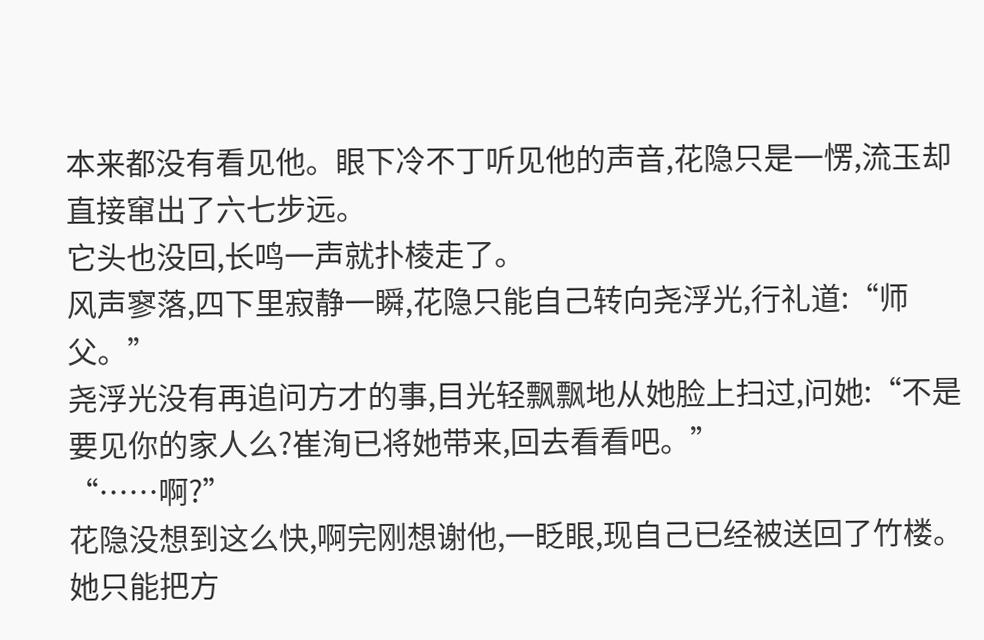本来都没有看见他。眼下冷不丁听见他的声音,花隐只是一愣,流玉却直接窜出了六七步远。
它头也没回,长鸣一声就扑棱走了。
风声寥落,四下里寂静一瞬,花隐只能自己转向尧浮光,行礼道:“师父。”
尧浮光没有再追问方才的事,目光轻飘飘地从她脸上扫过,问她:“不是要见你的家人么?崔洵已将她带来,回去看看吧。”
“……啊?”
花隐没想到这么快,啊完刚想谢他,一眨眼,现自己已经被送回了竹楼。
她只能把方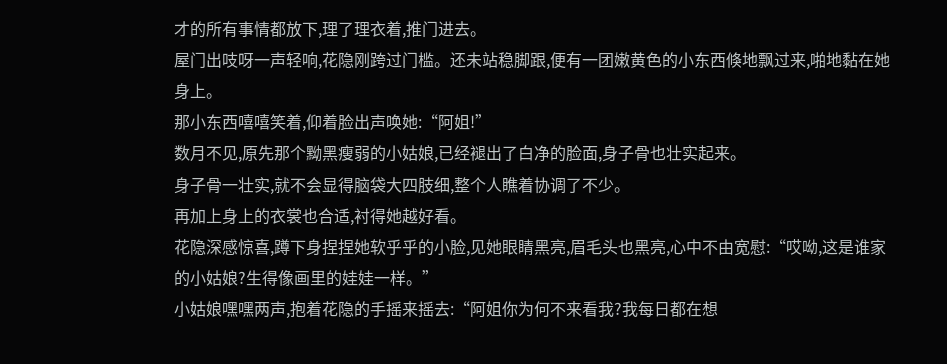才的所有事情都放下,理了理衣着,推门进去。
屋门出吱呀一声轻响,花隐刚跨过门槛。还未站稳脚跟,便有一团嫩黄色的小东西倏地飘过来,啪地黏在她身上。
那小东西嘻嘻笑着,仰着脸出声唤她:“阿姐!”
数月不见,原先那个黝黑瘦弱的小姑娘,已经褪出了白净的脸面,身子骨也壮实起来。
身子骨一壮实,就不会显得脑袋大四肢细,整个人瞧着协调了不少。
再加上身上的衣裳也合适,衬得她越好看。
花隐深感惊喜,蹲下身捏捏她软乎乎的小脸,见她眼睛黑亮,眉毛头也黑亮,心中不由宽慰:“哎呦,这是谁家的小姑娘?生得像画里的娃娃一样。”
小姑娘嘿嘿两声,抱着花隐的手摇来摇去:“阿姐你为何不来看我?我每日都在想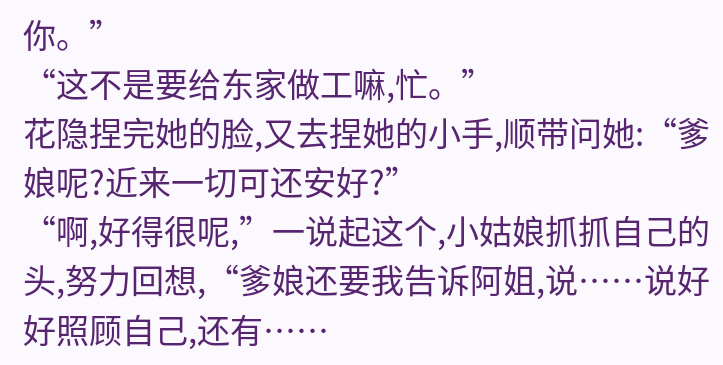你。”
“这不是要给东家做工嘛,忙。”
花隐捏完她的脸,又去捏她的小手,顺带问她:“爹娘呢?近来一切可还安好?”
“啊,好得很呢,”一说起这个,小姑娘抓抓自己的头,努力回想,“爹娘还要我告诉阿姐,说……说好好照顾自己,还有……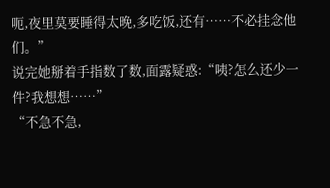呃,夜里莫要睡得太晚,多吃饭,还有……不必挂念他们。”
说完她掰着手指数了数,面露疑惑:“咦?怎么还少一件?我想想……”
“不急不急,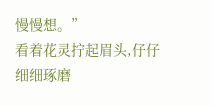慢慢想。”
看着花灵拧起眉头,仔仔细细琢磨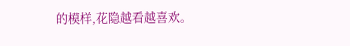的模样,花隐越看越喜欢。